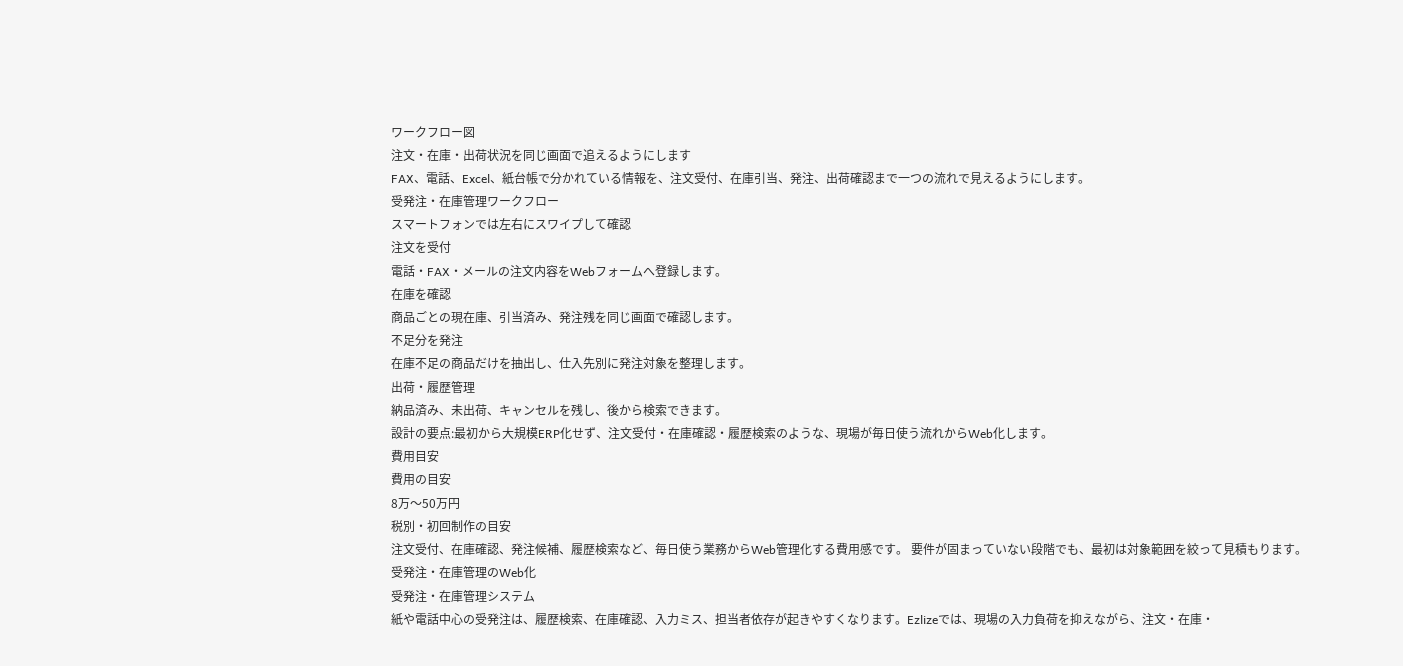ワークフロー図
注文・在庫・出荷状況を同じ画面で追えるようにします
FAX、電話、Excel、紙台帳で分かれている情報を、注文受付、在庫引当、発注、出荷確認まで一つの流れで見えるようにします。
受発注・在庫管理ワークフロー
スマートフォンでは左右にスワイプして確認
注文を受付
電話・FAX・メールの注文内容をWebフォームへ登録します。
在庫を確認
商品ごとの現在庫、引当済み、発注残を同じ画面で確認します。
不足分を発注
在庫不足の商品だけを抽出し、仕入先別に発注対象を整理します。
出荷・履歴管理
納品済み、未出荷、キャンセルを残し、後から検索できます。
設計の要点:最初から大規模ERP化せず、注文受付・在庫確認・履歴検索のような、現場が毎日使う流れからWeb化します。
費用目安
費用の目安
8万〜50万円
税別・初回制作の目安
注文受付、在庫確認、発注候補、履歴検索など、毎日使う業務からWeb管理化する費用感です。 要件が固まっていない段階でも、最初は対象範囲を絞って見積もります。
受発注・在庫管理のWeb化
受発注・在庫管理システム
紙や電話中心の受発注は、履歴検索、在庫確認、入力ミス、担当者依存が起きやすくなります。Ezlizeでは、現場の入力負荷を抑えながら、注文・在庫・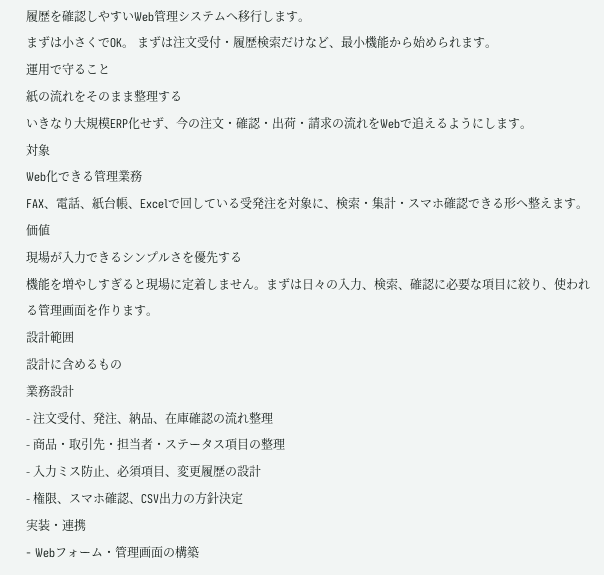履歴を確認しやすいWeb管理システムへ移行します。
まずは小さくでOK。 まずは注文受付・履歴検索だけなど、最小機能から始められます。
運用で守ること
紙の流れをそのまま整理する
いきなり大規模ERP化せず、今の注文・確認・出荷・請求の流れをWebで追えるようにします。
対象
Web化できる管理業務
FAX、電話、紙台帳、Excelで回している受発注を対象に、検索・集計・スマホ確認できる形へ整えます。
価値
現場が入力できるシンプルさを優先する
機能を増やしすぎると現場に定着しません。まずは日々の入力、検索、確認に必要な項目に絞り、使われる管理画面を作ります。
設計範囲
設計に含めるもの
業務設計
- 注文受付、発注、納品、在庫確認の流れ整理
- 商品・取引先・担当者・ステータス項目の整理
- 入力ミス防止、必須項目、変更履歴の設計
- 権限、スマホ確認、CSV出力の方針決定
実装・連携
- Webフォーム・管理画面の構築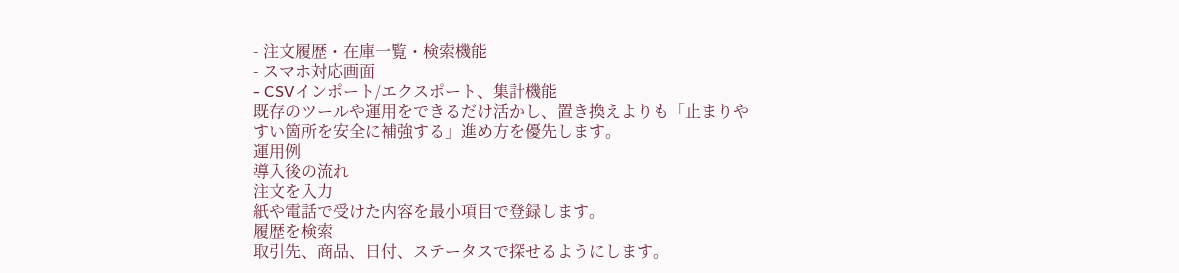- 注文履歴・在庫一覧・検索機能
- スマホ対応画面
- CSVインポート/エクスポート、集計機能
既存のツールや運用をできるだけ活かし、置き換えよりも「止まりやすい箇所を安全に補強する」進め方を優先します。
運用例
導入後の流れ
注文を入力
紙や電話で受けた内容を最小項目で登録します。
履歴を検索
取引先、商品、日付、ステータスで探せるようにします。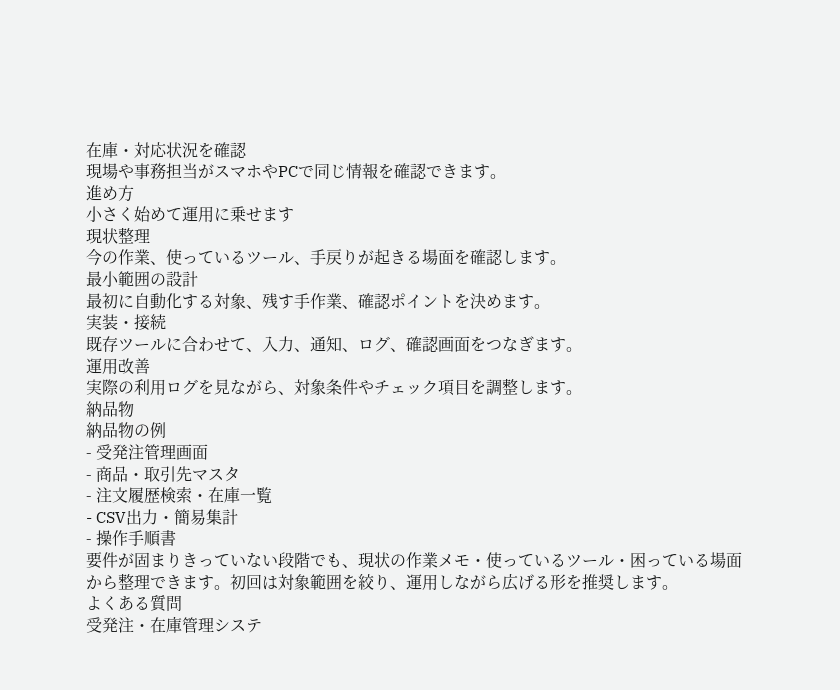在庫・対応状況を確認
現場や事務担当がスマホやPCで同じ情報を確認できます。
進め方
小さく始めて運用に乗せます
現状整理
今の作業、使っているツール、手戻りが起きる場面を確認します。
最小範囲の設計
最初に自動化する対象、残す手作業、確認ポイントを決めます。
実装・接続
既存ツールに合わせて、入力、通知、ログ、確認画面をつなぎます。
運用改善
実際の利用ログを見ながら、対象条件やチェック項目を調整します。
納品物
納品物の例
- 受発注管理画面
- 商品・取引先マスタ
- 注文履歴検索・在庫一覧
- CSV出力・簡易集計
- 操作手順書
要件が固まりきっていない段階でも、現状の作業メモ・使っているツール・困っている場面から整理できます。初回は対象範囲を絞り、運用しながら広げる形を推奨します。
よくある質問
受発注・在庫管理システ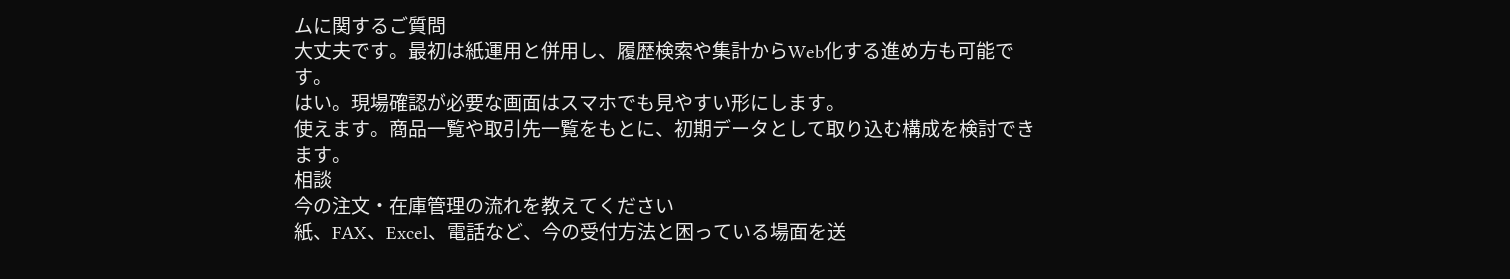ムに関するご質問
大丈夫です。最初は紙運用と併用し、履歴検索や集計からWeb化する進め方も可能です。
はい。現場確認が必要な画面はスマホでも見やすい形にします。
使えます。商品一覧や取引先一覧をもとに、初期データとして取り込む構成を検討できます。
相談
今の注文・在庫管理の流れを教えてください
紙、FAX、Excel、電話など、今の受付方法と困っている場面を送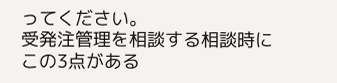ってください。
受発注管理を相談する相談時にこの3点がある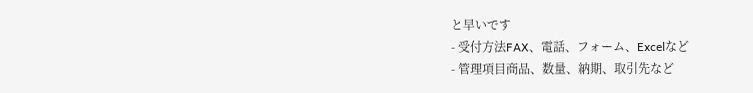と早いです
- 受付方法FAX、電話、フォーム、Excelなど
- 管理項目商品、数量、納期、取引先など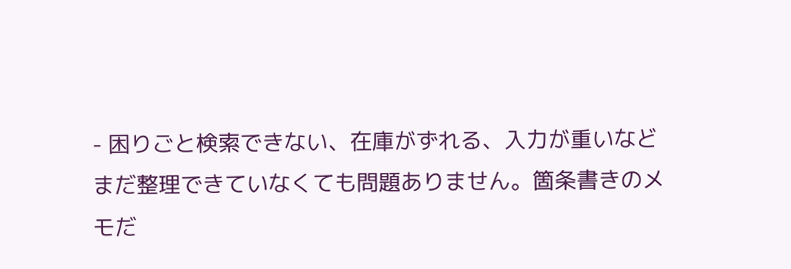- 困りごと検索できない、在庫がずれる、入力が重いなど
まだ整理できていなくても問題ありません。箇条書きのメモだ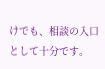けでも、相談の入口として十分です。